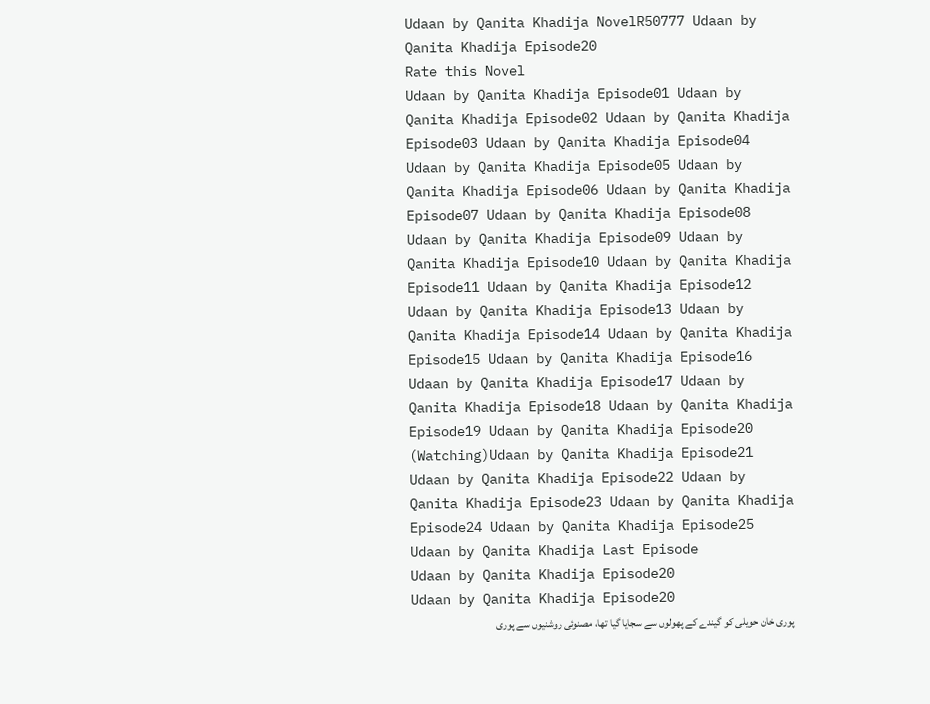Udaan by Qanita Khadija NovelR50777 Udaan by Qanita Khadija Episode20
Rate this Novel
Udaan by Qanita Khadija Episode01 Udaan by Qanita Khadija Episode02 Udaan by Qanita Khadija Episode03 Udaan by Qanita Khadija Episode04 Udaan by Qanita Khadija Episode05 Udaan by Qanita Khadija Episode06 Udaan by Qanita Khadija Episode07 Udaan by Qanita Khadija Episode08 Udaan by Qanita Khadija Episode09 Udaan by Qanita Khadija Episode10 Udaan by Qanita Khadija Episode11 Udaan by Qanita Khadija Episode12 Udaan by Qanita Khadija Episode13 Udaan by Qanita Khadija Episode14 Udaan by Qanita Khadija Episode15 Udaan by Qanita Khadija Episode16 Udaan by Qanita Khadija Episode17 Udaan by Qanita Khadija Episode18 Udaan by Qanita Khadija Episode19 Udaan by Qanita Khadija Episode20 (Watching)Udaan by Qanita Khadija Episode21 Udaan by Qanita Khadija Episode22 Udaan by Qanita Khadija Episode23 Udaan by Qanita Khadija Episode24 Udaan by Qanita Khadija Episode25 Udaan by Qanita Khadija Last Episode
Udaan by Qanita Khadija Episode20
Udaan by Qanita Khadija Episode20
پوری خان حویلی کو گیندے کے پھولوں سے سجایا گیا تھا، مصنوئی روشنیوں سے پوری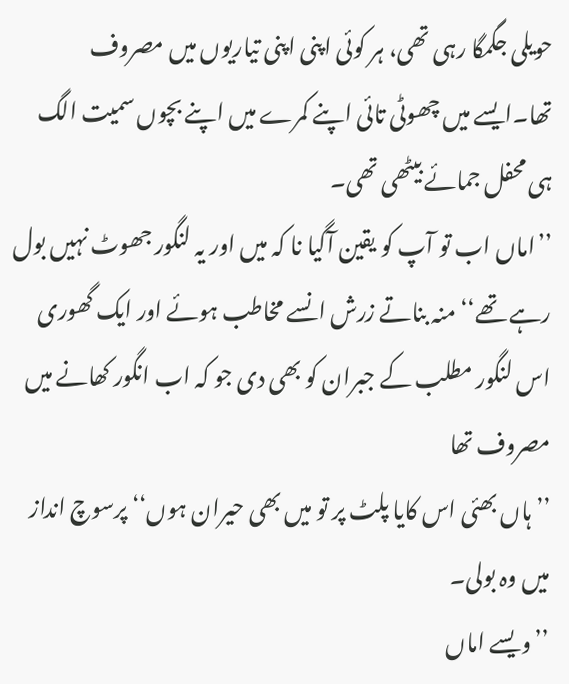حویلی جگمگا رہی تھی، ہر کوئی اپنی اپنی تیاریوں میں مصروف تھا۔ایسے میں چھوٹی تائی اپنے کمرے میں اپنے بچوں سمیت الگ ہی محفل جمائے بیٹھی تھی۔
’’اماں اب تو آپ کو یقین آگیا نا کہ میں اور یہ لنگور جھوٹ نہیں بول رہے تھے‘‘ منہ بناتے زرش انسے مخاطب ہوئے اور ایک گھوری اس لنگور مطلب کے جبران کو بھی دی جو کہ اب انگور کھانے میں مصروف تھا
’’ہاں بھئی اس کایا پلٹ پر تو میں بھی حیران ہوں‘‘ پرسوچ انداز میں وہ بولی۔
’’ویسے اماں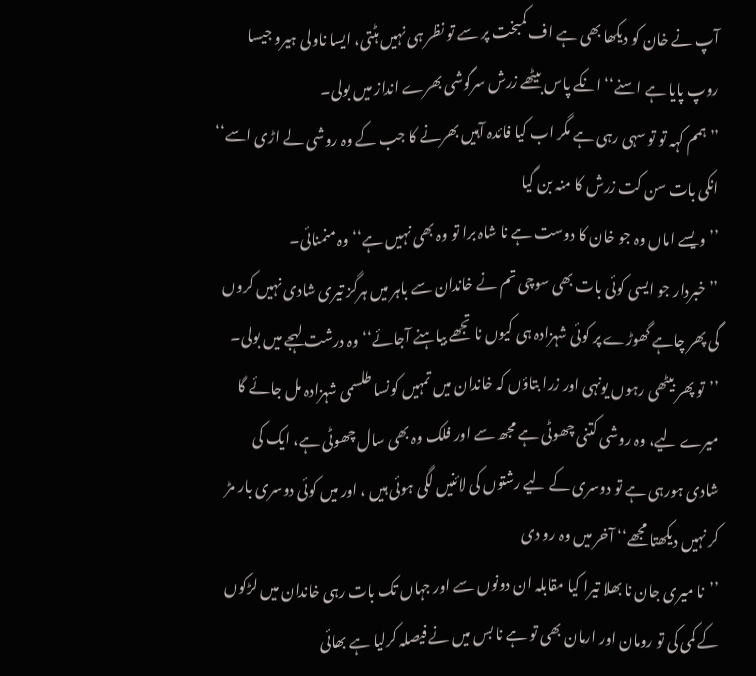آپ نے خان کو دیکھا بھی ہے اف کمبخت پر سے تو نظر ہی نہیں ہٹتی، ایسا ناولی ہیرو جیسا روپ پایا ہے اسنے‘‘ انکے پاس بیٹھے زرش سرگوشی بھرے انداز میں بولی۔
’’ہمم کہہ تو تو سہی رہی ہے مگر اب کیا فائدہ آہیں بھرنے کا جب کے وہ روشی لے اڑی اسے‘‘ انکی بات سن کت زرش کا منہ بن گیا
’’ویسے اماں وہ جو خان کا دوست ہے نا شاہ برا تو وہ بھی نہیں ہے‘‘ وہ منمنائی۔
’’خبردار جو ایسی کوئی بات بھی سوچی تم نے خاندان سے باہر میں ہرگز تیری شادی نہیں کروں گی پھر چاہے گھوڑے پر کوئی شہزادہ ہی کیوں نا تجھے بیاہنے آجائے‘‘ وہ درشت لہجے میں بولی۔
’’تو پھر بیٹھی رہوں یونہی اور زرا بتاؤں کہ خاندان میں تمہیں کونسا طلسمی شہزادہ مل جائے گا میرے لیے، وہ روشی کتنی چھوٹی ہے مجھ سے اور فلک وہ بھی سال چھوٹی ہے، ایک کی شادی ہورہی ہے تو دوسری کے لیے رشتوں کی لائنیں لگی ہوئی ہیں ، اور میں کوئی دوسری بار مڑ کر نہیں دیکھتا مجھے‘‘ آخر میں وہ رو دی
’’نا میری جان نا بھلا تیرا کیا مقابلہ ان دونوں سے اور جہاں تک بات رہی خاندان میں لڑکوں کے کمی کی تو رومان اور ارمان بھی تو ہے نا بس میں نے فیصلہ کرلیا ہے بھائی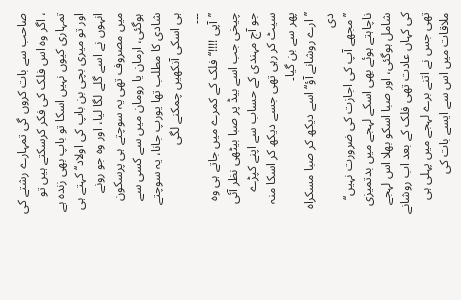صاحب سے بات کروں گی تمہارے رشتے کی ، اگر وہ اس فلک کی فکر کرسکتے ہیں تو تمہاری کیوں نہیں اسکا تو باپ بھی زندہ ہے اور تو میری بچی بن باپ کی اولاد‘‘ کہتے ہی انہوں نے اسے گلے لگا لیا، اور وہ جو رونے میں مصروف تھی یہ سوچتے ہی پرسکون ہوگئی، ارمان یا رومان میں سے کسی سے شادی کا مطلب تھا یورپ جانا، یہ سوچتے ہی اسکی آنکھیں چمکنے لگی
۔۔۔
’’آپی !!!!‘‘ فلک کے کمرے میں جاتے ہی وہ چیخی جب اسے بیڈ پر صبا بیٹھی نظر آئی جو آج مہندی کے حساب سے اپنے کپڑے سیٹ کر رہی تھی جسے دیکھ کر اسکا منہ پھر سے بن گیا۔
’’ارے روشانے آؤ‘‘ اسے دیکھ کر صبا مسکراہ دی
’’مجھے آپ کی اجازت کی ضرورت نہیں‘‘ ناچاہتے ہوئے بھی اسکے لہجے میں بدتمیزی شامل ہوگئی، اور صبا اسکو بھلا اس لہجے کی کہاں عادت تھی فلک کے بعد اب روشانے تھی جس نے اتنے برے لہجے میں پہلی ہی ملاقات میں اس سے ایسے بات کی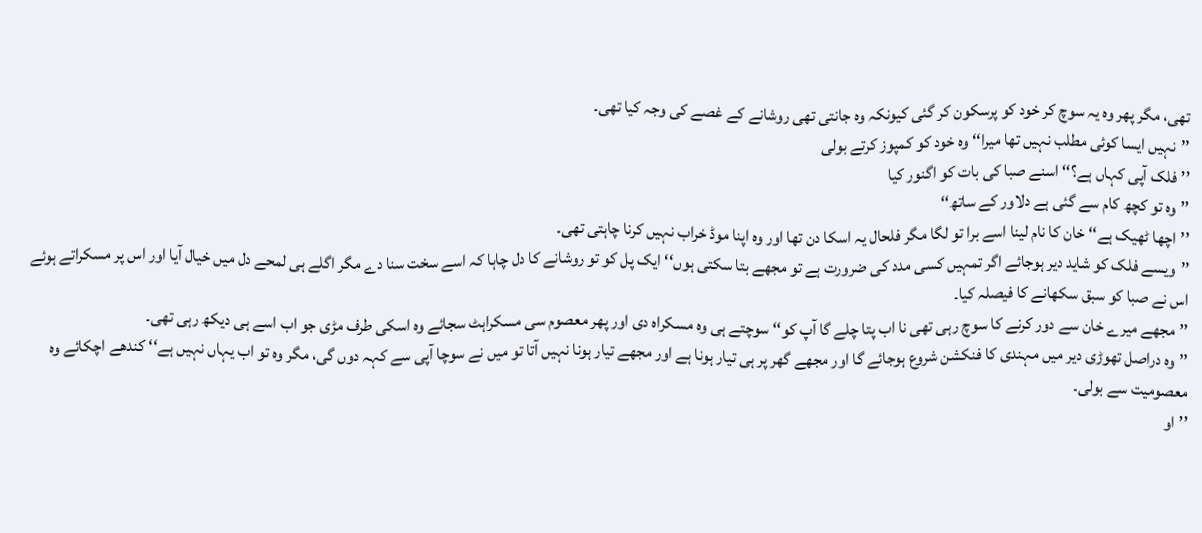تھی، مگر پھر وہ یہ سوچ کر خود کو پرسکون کر گئی کیونکہ وہ جانتی تھی روشانے کے غصے کی وجہ کیا تھی۔
’’نہیں ایسا کوئی مطلب نہیں تھا میرا‘‘ وہ خود کو کمپوز کرتے بولی
’’فلک آپی کہاں ہے؟‘‘ اسنے صبا کی بات کو اگنور کیا
’’وہ تو کچھ کام سے گئی ہے دلاور کے ساتھ‘‘
’’اچھا ٹھیک ہے‘‘ خان کا نام لینا اسے برا تو لگا مگر فلحال یہ اسکا دن تھا اور وہ اپنا موڈ خراب نہیں کرنا چاہتی تھی۔
’’ویسے فلک کو شاید دیر ہوجائے اگر تمہیں کسی مدد کی ضرورت ہے تو مجھے بتا سکتی ہوں‘‘ ایک پل کو تو روشانے کا دل چاہا کہ اسے سخت سنا دے مگر اگلے ہی لمحے دل میں خیال آیا اور اس پر مسکراتے ہوئے اس نے صبا کو سبق سکھانے کا فیصلہ کیا۔
’’مجھے میرے خان سے دور کرنے کا سوچ رہی تھی نا اب پتا چلے گا آپ کو‘‘ سوچتے ہی وہ مسکراہ دی اور پھر معصوم سی مسکراہٹ سجائے وہ اسکی طرف مڑی جو اب اسے ہی دیکھ رہی تھی۔
’’وہ دراصل تھوڑی دیر میں مہندی کا فنکشن شروع ہوجائے گا اور مجھے گھر پر ہی تیار ہونا ہے اور مجھے تیار ہونا نہیں آتا تو میں نے سوچا آپی سے کہہ دوں گی، مگر وہ تو اب یہاں نہیں ہے‘‘ کندھے اچکائے وہ معصومیت سے بولی۔
’’او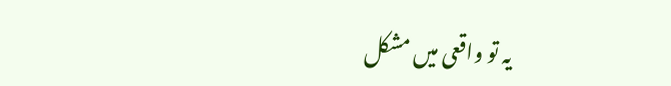یہ تو واقعی میں مشکل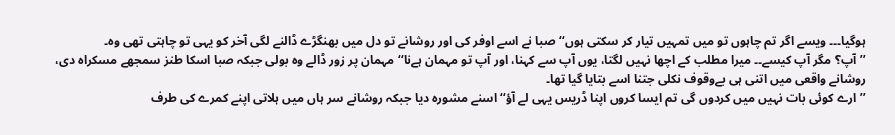ہوگیا۔۔۔ ویسے اگر تم چاہوں تو میں تمہیں تیار کر سکتی ہوں‘‘ صبا نے اسے اوفر کی اور روشانے تو دل میں بھنگڑے ڈالنے لگی آخر کو یہی تو چاہتی تھی وہ۔
’’آپ؟ مگر آپ کیسے۔۔ میرا مطلب کے اچھا نہیں لگتا، یوں آپ سے کہنا، اور آپ تو مہمان ہےنا‘‘ مہمان پر زور ڈالے وہ بولی جبکہ صبا اسکا طنز سمجھے مسکراہ دی، روشانے واقعی میں اتنی ہی بےوقوف نکلی جتنا اسے بتایا گیا تھا۔
’’ارے کوئی بات نہیں میں کردوں گی تم ایسا کروں اپنا ڈریس یہی لے آؤ‘‘ اسنے مشورہ دیا جبکہ روشانے سر ہاں میں ہلاتی اپنے کمرے کی طرف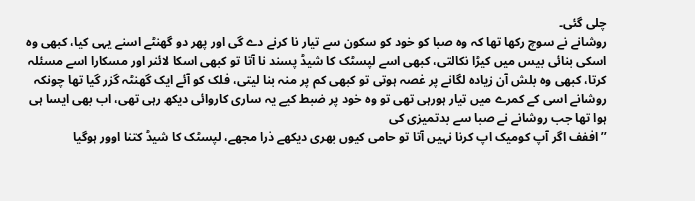چلی گئی۔
روشانے نے سوچ رکھا تھا کہ وہ صبا کو خود کو سکون سے تیار نا کرنے دے گی اور پھر دو گھنٹے اسنے یہی کیا، کبھی وہ اسکی بنائی بیس میں کیڑا نکالتی، کبھی اسے لپسٹک کا شیڈ پسند نا آتا تو کبھی اسکا لائنر اور مسکارا اسے مسئلہ کرتا، کبھی وہ بلش آن زیادہ لگانے پر غصہ ہوتی تو کبھی کم پر منہ بنا لیتی، فلک کو آئے ایک گھنٹہ گزر گیا تھا چونکہ روشانے اسی کے کمرے میں تیار ہورہی تھی تو وہ خود پر ضبط کیے یہ ساری کاروائی دیکھ رہی تھی، اب بھی ایسا ہی ہوا تھا جب روشانے نے صبا سے بدتمیزی کی
’’اففف اگر آپ کومیک اپ کرنا نہیں آتا تو حامی کیوں بھری دیکھے ذرا مجھے، لپسٹک کا شیڈ کتنا اوور ہوگیا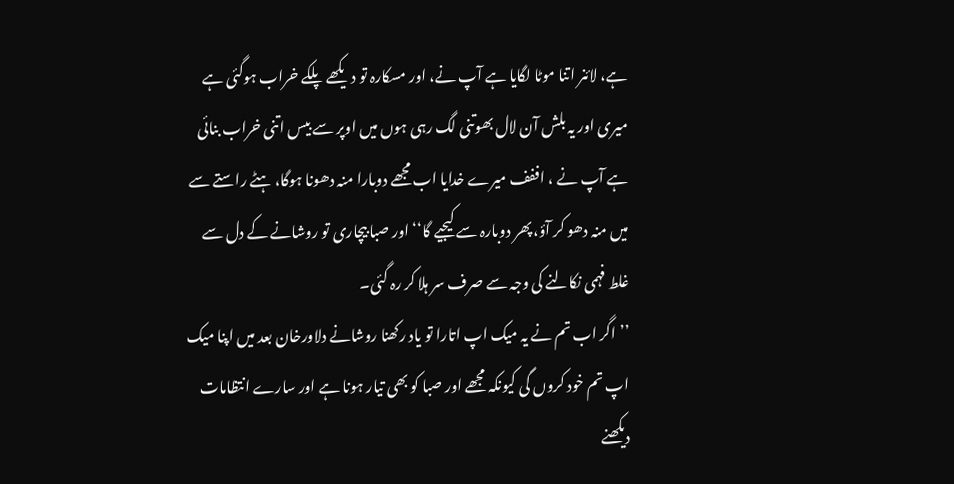ہے، لائنر اتنا موٹا لگایا ہے آپ نے، اور مسکارہ تو دیکھے پلکے خراب ہوگئی ہے میری اور یہ بلش آن لال بھوتنی لگ رہی ہوں میں اوپر سے بیس اتنی خراب بنائی ہے آپ نے ، اففف میرے خدایا اب مجھے دوبارا منہ دھونا ہوگا، ہٹے راستے سے میں منہ دھو کر آؤ، پھر دوبارہ سے کیجیے گا‘‘ اور صبا بیچاری تو روشانے کے دل سے غلط فہمی نکالنے کی وجہ سے صرف سر ہلا کر رہ گئی۔
’’اگر اب تم نے یہ میک اپ اتارا تو یاد رکھنا روشانے دلاورخان بعد میں اپنا میک اپ تم خود کروں گی کیونکہ مجھے اور صبا کو بھی تیار ہونا ہے اور سارے انتظامات دیکھنے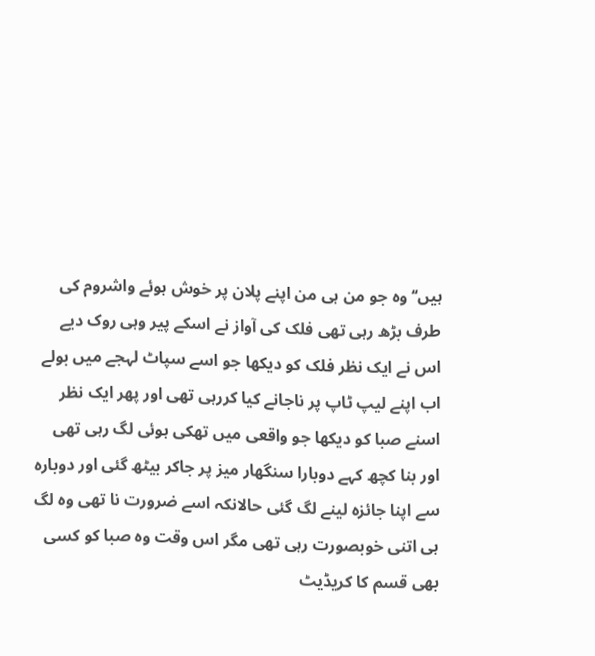ہیں‘‘ وہ جو من ہی من اپنے پلان پر خوش ہوئے واشروم کی طرف بڑھ رہی تھی فلک کی آواز نے اسکے پیر وہی روک دیے اس نے ایک نظر فلک کو دیکھا جو اسے سپاٹ لہجے میں بولے اب اپنے لیپ ٹاپ پر ناجانے کیا کررہی تھی اور پھر ایک نظر اسنے صبا کو دیکھا جو واقعی میں تھکی ہوئی لگ رہی تھی اور بنا کچھ کہے دوبارا سنگھار میز پر جاکر بیٹھ گئی اور دوبارہ سے اپنا جائزہ لینے لگ گئی حالانکہ اسے ضرورت نا تھی وہ لگ ہی اتنی خوبصورت رہی تھی مگر اس وقت وہ صبا کو کسی بھی قسم کا کریڈیٹ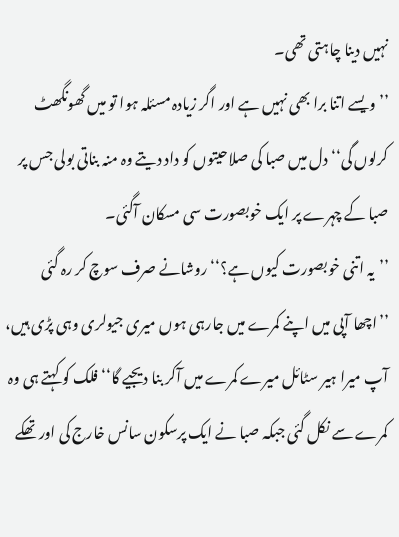نہیں دینا چاہتی تھی۔
’’ویسے اتنا برا بھی نہیں ہے اور اگر زیادہ مسئلہ ہوا تو میں گھونگھٹ کرلوں گی‘‘ دل میں صبا کی صلاحیتوں کو داد دیتے وہ منہ بناتی بولی جس پر صبا کے چہرے پر ایک خوبصورت سی مسکان آگئی۔
’’یہ اتنی خوبصورت کیوں ہے؟‘‘ روشانے صرف سوچ کر رہ گئی
’’اچھا آپی میں اپنے کمرے میں جارہی ہوں میری جیولری وہی پڑی ہیں، آپ میرا ہیر سٹائل میرے کمرے میں آکر بنا دیجیے گا‘‘ فلک کو کہتے ہی وہ کمرے سے نکل گئی جبکہ صبا نے ایک پرسکون سانس خارج کی اور تھکے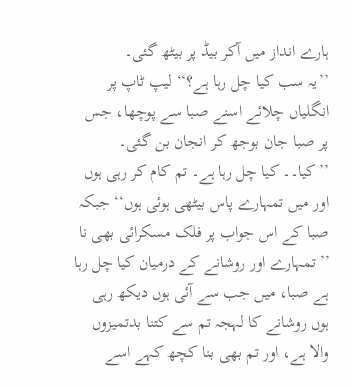ہارے انداز میں آکر بیڈ پر بیٹھ گئی۔
’’یہ سب کیا چل رہا ہے؟‘‘ لیپ ٹاپ پر انگلیاں چلائے اسنے صبا سے پوچھا، جس پر صبا جان بوجھ کر انجان بن گئی۔
’’کیا۔۔ کیا چل رہا ہے۔ تم کام کر رہی ہوں اور میں تمہارے پاس بیٹھی ہوئی ہوں‘‘ جبکہ صبا کے اس جواب پر فلک مسکرائی بھی نا
’’تمہارے اور روشانے کے درمیان کیا چل رہا ہے صبا، میں جب سے آئی ہوں دیکھ رہی ہوں روشانے کا لہجہ تم سے کتنا بدتمیزوں والا ہے، اور تم بھی بنا کچھ کہے اسے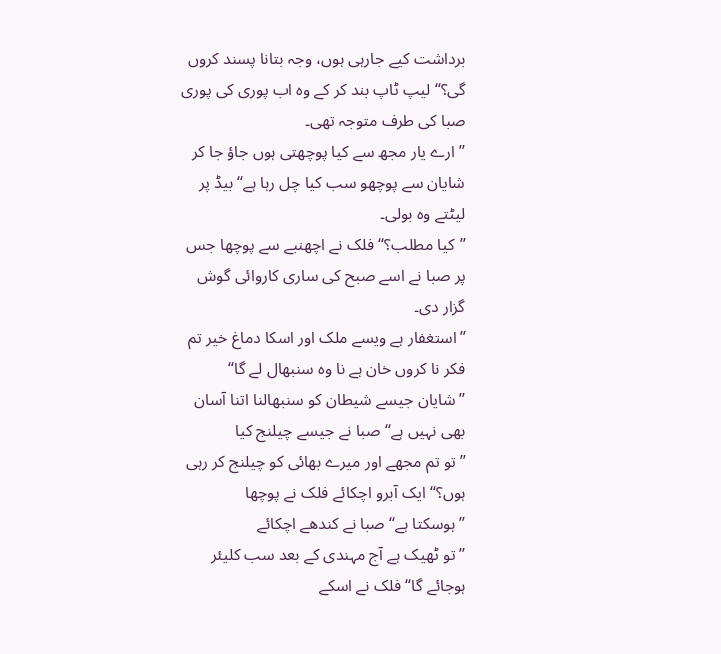برداشت کیے جارہی ہوں، وجہ بتانا پسند کروں گی؟‘‘ لیپ ٹاپ بند کر کے وہ اب پوری کی پوری صبا کی طرف متوجہ تھی۔
’’ارے یار مجھ سے کیا پوچھتی ہوں جاؤ جا کر شایان سے پوچھو سب کیا چل رہا ہے‘‘ بیڈ پر لیٹتے وہ بولی۔
’’کیا مطلب؟‘‘ فلک نے اچھنبے سے پوچھا جس پر صبا نے اسے صبح کی ساری کاروائی گوش گزار دی۔
’’استغفار ہے ویسے ملک اور اسکا دماغ خیر تم فکر نا کروں خان ہے نا وہ سنبھال لے گا‘‘
’’شایان جیسے شیطان کو سنبھالنا اتنا آسان بھی نہیں ہے‘‘ صبا نے جیسے چیلنج کیا
’’تو تم مجھے اور میرے بھائی کو چیلنج کر رہی ہوں؟‘‘ ایک آبرو اچکائے فلک نے پوچھا
’’ہوسکتا ہے‘‘ صبا نے کندھے اچکائے
’’تو ٹھیک ہے آج مہندی کے بعد سب کلیئر ہوجائے گا‘‘ فلک نے اسکے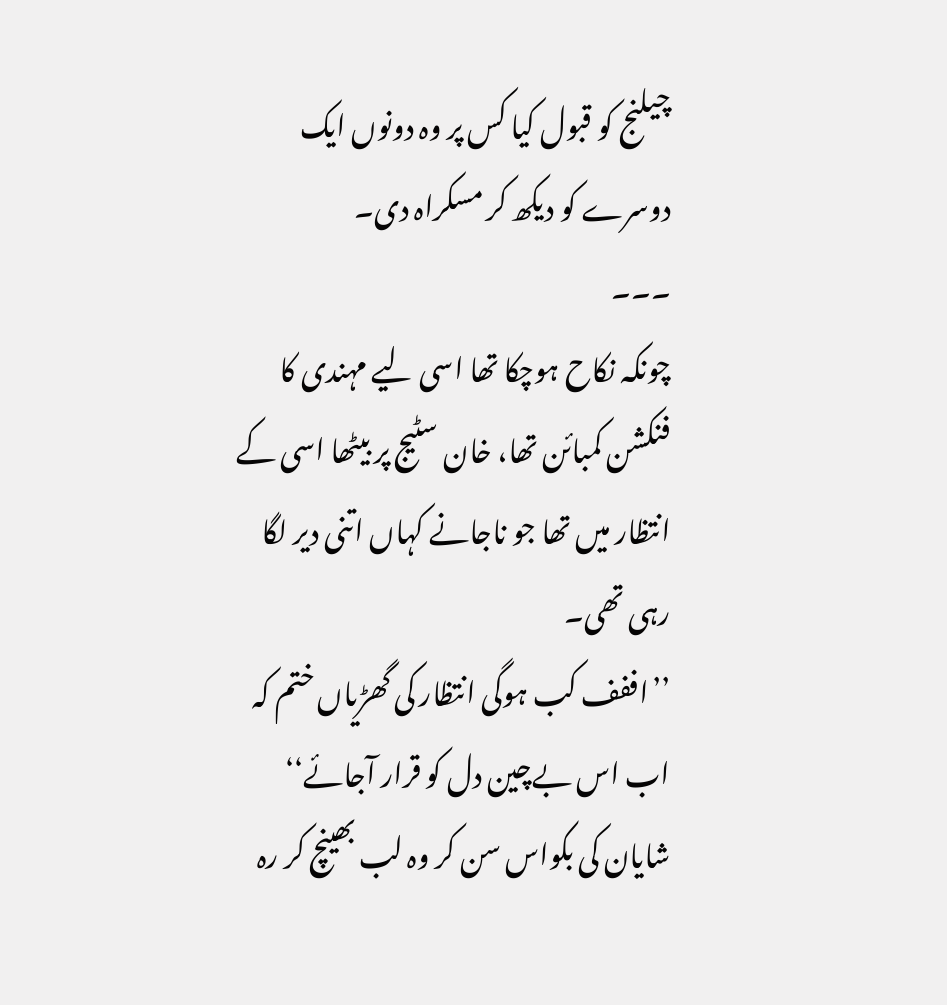چیلنج کو قبول کیا کس پر وہ دونوں ایک دوسرے کو دیکھ کر مسکراہ دی۔
۔۔۔
چونکہ نکاح ہوچکا تھا اسی لیے مہندی کا فنکشن کمبائن تھا، خان سٹیج پر بیٹھا اسی کے انتظار میں تھا جو ناجانے کہاں اتنی دیر لگا رہی تھی۔
’’اففف کب ہوگی انتظار کی گھڑیاں ختم کہ اب اس بےچین دل کو قرار آجائے‘‘ شایان کی بکواس سن کر وہ لب بھینچ کر رہ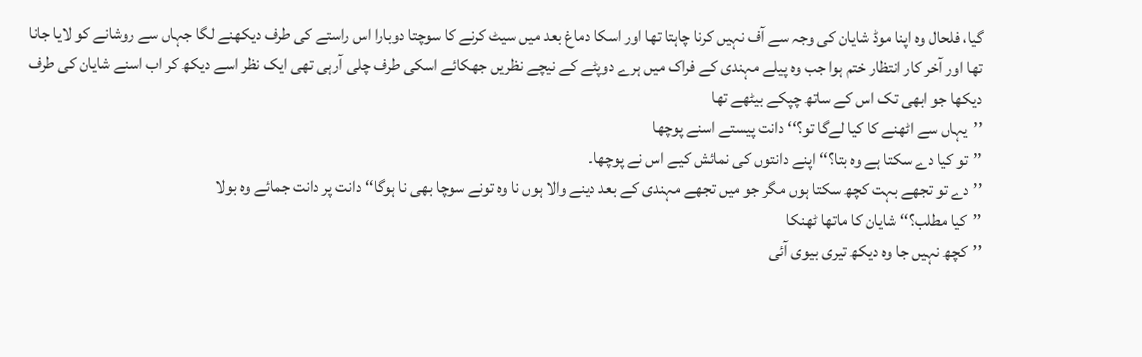گیا، فلحال وہ اپنا موڈ شایان کی وجہ سے آف نہیں کرنا چاہتا تھا اور اسکا دماغ بعد میں سیٹ کرنے کا سوچتا دوبارا اس راستے کی طرف دیکھنے لگا جہاں سے روشانے کو لایا جانا تھا اور آخر کار انتظار ختم ہوا جب وہ پیلے مہندی کے فراک میں ہرے دوپٹے کے نیچے نظریں جھکائے اسکی طرف چلی آرہی تھی ایک نظر اسے دیکھ کر اب اسنے شایان کی طرف دیکھا جو ابھی تک اس کے ساتھ چپکے بیٹھے تھا
’’یہاں سے اٹھنے کا کیا لےگا تو؟‘‘ دانت پیستے اسنے پوچھا
’’تو کیا دے سکتا ہے وہ بتا؟‘‘ اپنے دانتوں کی نمائش کیے اس نے پوچھا۔
’’دے تو تجھے بہت کچھ سکتا ہوں مگر جو میں تجھے مہندی کے بعد دینے والا ہوں نا وہ تونے سوچا بھی نا ہوگا‘‘ دانت پر دانت جمائے وہ بولا
’’کیا مطلب؟‘‘ شایان کا ماتھا ٹھنکا
’’کچھ نہیں جا وہ دیکھ تیری بیوی آئی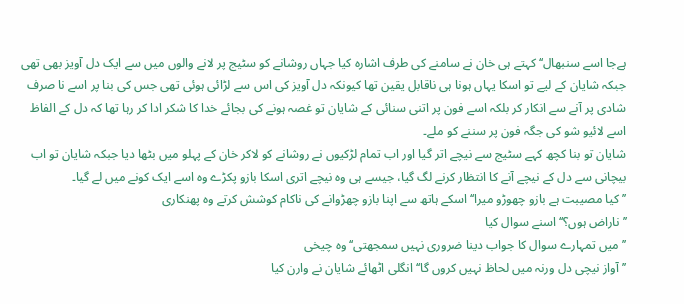ہےجا اسے سنبھال‘‘ کہتے ہی خان نے سامنے کی طرف اشارہ کیا جہاں روشانے کو سٹیج پر لانے والوں میں سے ایک دل آویز بھی تھی جبکہ شایان کے لیے تو اسکا یہاں ہونا ہی ناقابل یقین تھا کیونکہ دل آویز کی اس سے لڑائی ہوئی تھی جس کی بنا پر اسے نا صرف شادی پر آنے سے انکار کر بلکہ اسے فون پر اتنی سنائی کے شایان تو غصہ ہونے کی بجائے خدا کا شکر ادا کر رہا تھا کہ دل کے الفاظ اسے لائیو شو کی جگہ فون پر سننے کو ملے۔
شایان تو بنا کچھ کہے سٹیج سے نیچے اتر گیا اور اب تمام لڑکیوں نے روشانے کو لاکر خان کے پہلو میں بٹھا دیا جبکہ شایان تو اب بیچانی سے دل کے نیچے آنے کا انتظار کرنے لگ گیا، جیسے ہی وہ نیچے اتری اسکا بازو پکڑے وہ اسے ایک کونے میں لے گیا۔
’’کیا مصیبت ہے بازو چھوڑو میرا‘‘ اسکے ہاتھ سے اپنا بازو چھڑوانے کی ناکام کوشش کرتے وہ پھنکاری
’’ ناراض ہوں؟‘‘ اسنے سوال کیا
’’میں تمہارے سوال کا جواب دینا ضروری نہیں سمجھتی‘‘ وہ چیخی
’’ آواز نیچی دل ورنہ میں لحاظ نہیں کروں گا‘‘ انگلی اٹھائے شایان نے وارن کیا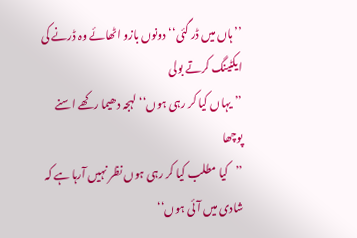’’ہاں میں ڈر گئی‘‘ دونوں بازو اٹھائے وہ ڈرنے کی ایکٹینگ کرتے بولی
’’یہاں کیا کر رہی ہوں‘‘ لہجہ دھیما رکھے اسنے پوچھا
’’کیا مطلب کیا کر رہی ہوں نظر نہیں آرہا ہے کہ شادی میں آئی ہوں‘‘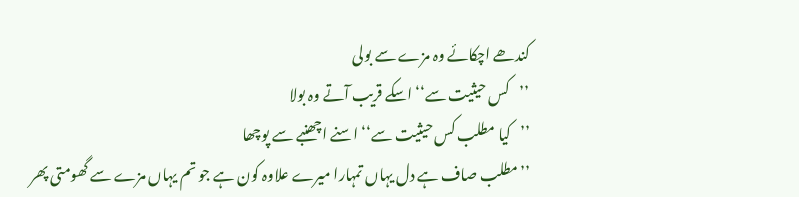کندھے اچکائے وہ مزے سے بولی
’’کس حیثیت سے‘‘ اسکے قریب آتے وہ بولا
’’کیا مطلب کس حیثیت سے‘‘ اسنے اچھنبے سے پوچھا
’’مطلب صاف ہے دل یہاں تمہارا میرے علاوہ کون ہے جو تم یہاں مزے سے گھومتی پھر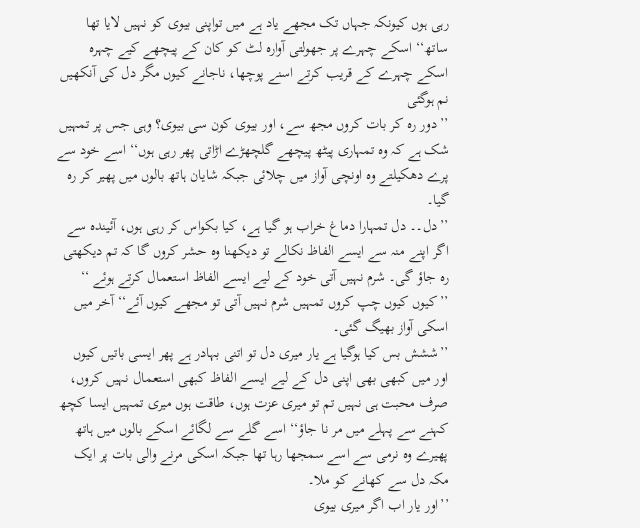رہی ہوں کیونکہ جہاں تک مجھے یاد ہے میں تواپنی بیوی کو نہیں لایا تھا ساتھ‘‘ اسکے چہرے پر جھولتی آوارہ لٹ کو کان کے پیچھے کیے چہرہ اسکے چہرے کے قریب کرتے اسنے پوچھا، ناجانے کیوں مگر دل کی آنکھیں نم ہوگئی
’’دور رہ کر بات کروں مجھ سے، اور بیوی کون سی بیوی؟ وہی جس پر تمہیں شک ہے کہ وہ تمہاری پیٹھ پیچھے گلچھڑے اڑاتی پھر رہی ہوں‘‘ اسے خود سے پرے دھکیلتے وہ اونچی آواز میں چلائی جبکہ شایان ہاتھ بالوں میں پھیر کر رہ گیا۔
’’دل۔۔ دل تمہارا دماغ خراب ہو گیا ہے، کیا بکواس کر رہی ہوں، آئیندہ سے اگر اپنے منہ سے ایسے الفاظ نکالے تو دیکھنا وہ حشر کروں گا کہ تم دیکھتی رہ جاؤ گی۔ شرم نہیں آتی خود کے لیے ایسے الفاظ استعمال کرتے ہوئے ‘‘
’’کیوں کیوں چپ کروں تمہیں شرم نہیں آتی تو مجھے کیوں آئے‘‘ آخر میں اسکی آواز بھیگ گئی۔
’’ششش بس کیا ہوگیا ہے یار میری دل تو اتنی بہادر ہے پھر ایسی باتیں کیوں اور میں کبھی بھی اپنی دل کے لیے ایسے الفاظ کبھی استعمال نہیں کروں، صرف محبت ہی نہیں تم تو میری عزت ہوں، طاقت ہوں میری تمہیں ایسا کچھ کہنے سے پہلے میں مر نا جاؤ‘‘ اسے گلے سے لگائے اسکے بالوں میں ہاتھ پھیرے وہ نرمی سے اسے سمجھا رہا تھا جبکہ اسکی مرنے والی بات پر ایک مکہ دل سے کھانے کو ملا۔
’’اور یار اب اگر میری بیوی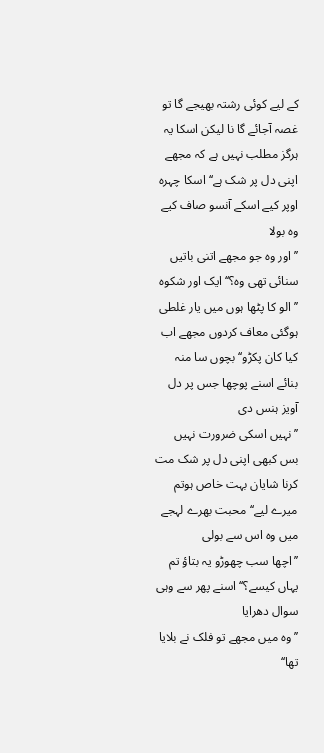کے لیے کوئی رشتہ بھیجے گا تو غصہ آجائے گا نا لیکن اسکا یہ ہرگز مطلب نہیں ہے کہ مجھے اپنی دل پر شک ہے‘‘ اسکا چہرہ اوپر کیے اسکے آنسو صاف کیے وہ بولا
’’اور وہ جو مجھے اتنی باتیں سنائی تھی وہ؟‘‘ ایک اور شکوہ
’’الو کا پٹھا ہوں میں یار غلطی ہوگئی معاف کردوں مجھے اب کیا کان پکڑو‘‘ بچوں سا منہ بنائے اسنے پوچھا جس پر دل آویز ہنس دی
’’نہیں اسکی ضرورت نہیں بس کبھی اپنی دل پر شک مت کرنا شایان بہت خاص ہوتم میرے لیے‘‘ محبت بھرے لہجے میں وہ اس سے بولی
’’اچھا سب چھوڑو یہ بتاؤ تم یہاں کیسے؟‘‘ اسنے پھر سے وہی سوال دھرایا
’’وہ میں مجھے تو فلک نے بلایا تھا‘‘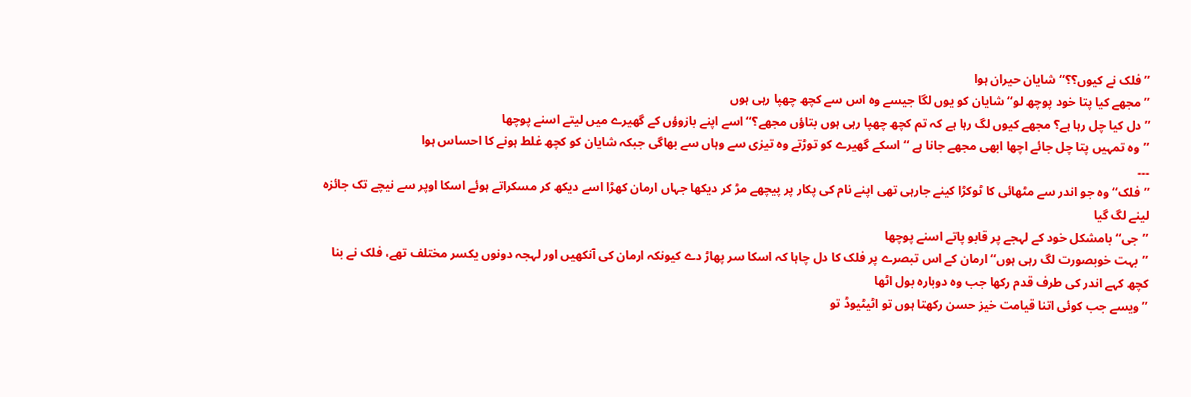’’ فلک نے کیوں؟؟‘‘ شایان حیران ہوا
’’ مجھے کیا پتا خود پوچھ لو‘‘ شایان کو یوں لگا جیسے وہ اس سے کچھ چھپا رہی ہوں
’’دل کیا چل رہا ہے؟ مجھے کیوں لگ رہا ہے کہ تم کچھ چھپا رہی ہوں بتاؤں مجھے؟‘‘ اسے اپنے بازوؤں کے گھیرے میں لیتے اسنے پوچھا
’’وہ تمہیں پتا چل جائے اچھا ابھی مجھے جانا ہے ‘‘ اسکے گھیرے کو توڑتے وہ تیزی سے وہاں سے بھاگی جبکہ شایان کو کچھ غلط ہونے کا احساس ہوا
۔۔۔
’’فلک‘‘ وہ جو اندر سے مٹھائی کا ٹوکڑا کینے جارہی تھی اپنے نام کی پکار پر پیچھے مڑ کر دیکھا جہاں ارمان کھڑا اسے دیکھ کر مسکراتے ہوئے اسکا اوپر سے نیچے تک جائزہ لینے لگ گیا
’’جی‘‘ بامشکل خود کے لہجے پر قابو پاتے اسنے پوچھا
’’بہت خوبصورت لگ رہی ہوں‘‘ ارمان کے اس تبصرے پر فلک کا دل چاہا کہ اسکا سر پھاڑ دے کیونکہ ارمان کی آنکھیں اور لہجہ دونوں یکسر مختلف تھے، فلک نے بنا کچھ کہے اندر کی طرف قدم رکھا جب وہ دوبارہ بول اٹھا
’’ویسے جب کوئی اتنا قیامت خیز حسن رکھتا ہوں تو اٹیٹیوڈ تو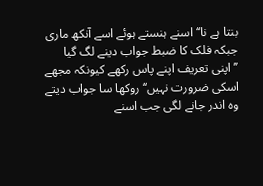بنتا ہے نا‘‘ اسنے ہنستے ہوئے اسے آنکھ ماری جبکہ فلک کا ضبط جواب دینے لگ گیا
’’اپنی تعریف اپنے پاس رکھے کیونکہ مجھے اسکی ضرورت نہیں‘‘ روکھا سا جواب دیتے وہ اندر جانے لگی جب اسنے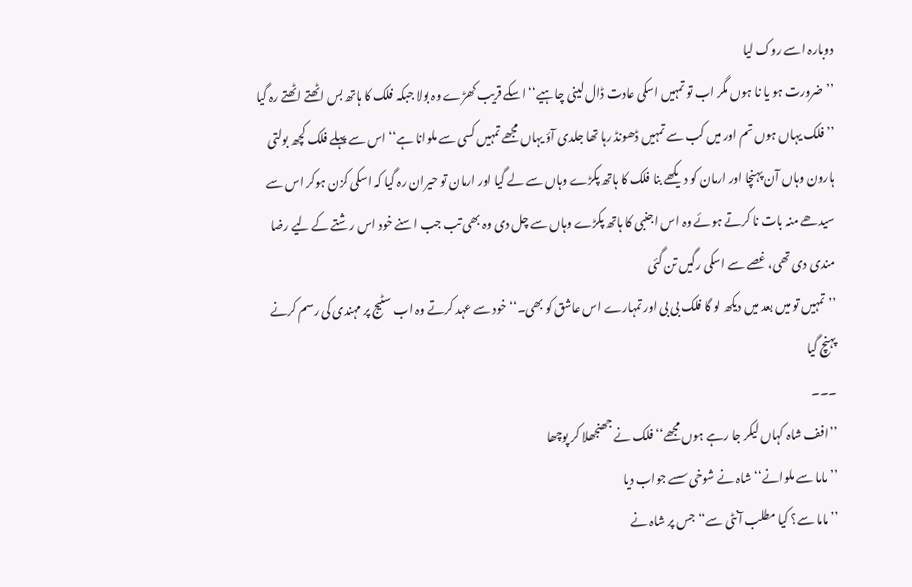دوبارہ اسے روک لیا
’’ضرورت ہو یا نا ہوں مگر اب تو تمہیں اسکی عادت ڈال لینی چاہیے‘‘ اسکے قریب کھڑے وہ بولا جبکہ فلک کا ہاتھ بس اٹھتے اٹھتے رہ گیا
’’فلک یہاں ہوں تم اور میں کب سے تمہیں ڈھونڈ رہا تھا جلدی آؤ یہاں مجھے تمہیں کسی سے ملوانا ہے‘‘ اس سے پہلے فلک کچھ بولتی ہارون وہاں آن پہنچا اور ارمان کو دیکھے بنا فلک کا ہاتھ پکڑے وہاں سے لے گیا اور ارمان تو حیران رہ گیا کہ اسکی کزن ہوکر اس سے سیدھے منہ بات نا کرتے ہوئے وہ اس اجنبی کا ہاتھ پکڑے وہاں سے چل دی وہ بھی تب جب اسنے خود اس رشتے کے لیے رضا مندی دی تھی، غصے سے اسکی رگیں تن گئی
’’تمہیں تو میں بعد میں دیکھ لو گا فلک بی بی اور تمہارے اس عاشق کو بھی۔‘‘ خود سے عہد کرتے وہ اب سٹیج پر مہندی کی رسم کرنے پہنچ گیا
۔۔۔
’’افف شاہ کہاں لیکر جا رہے ہوں مجھے‘‘ فلک نے جھنجھلا کر پوچھا
’’ماما سے ملوانے‘‘ شاہ نے شوخی سسے جواب دیا
’’ماما سے؟ کیا مطلب آنٹی سے‘‘ جس پر شاہ نے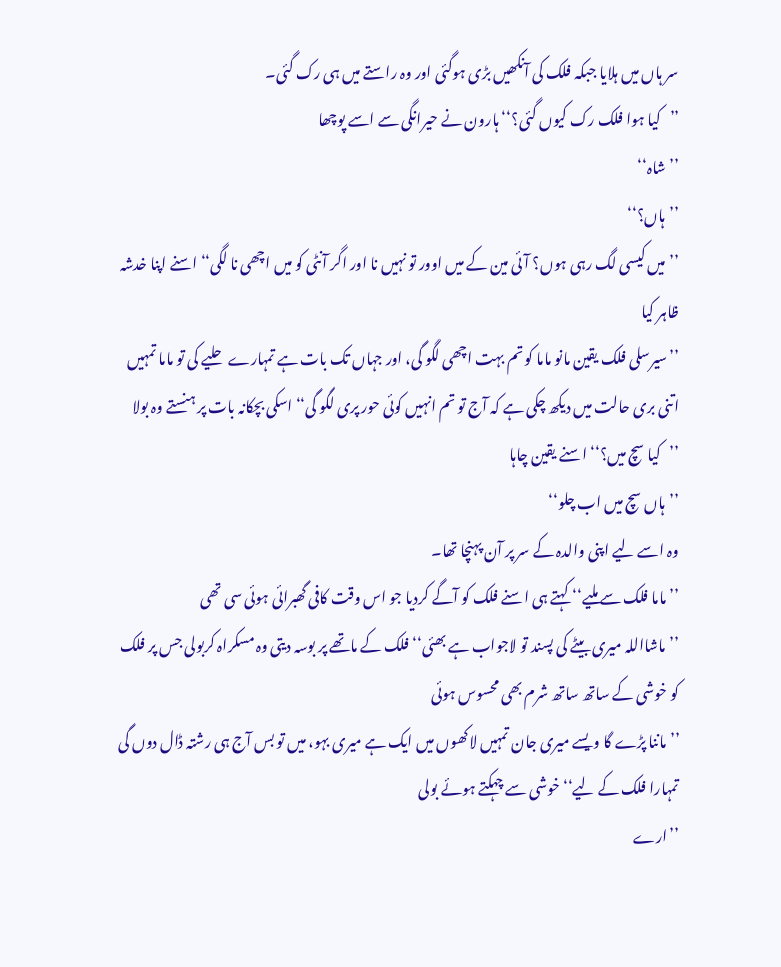سر ہاں میں ہلایا جبکہ فلک کی آنکھیں بڑی ہوگئی اور وہ راستے میں ہی رک گئی۔
’’کیا ہوا فلک رک کیوں گئی؟‘‘ ہارون نے حیرانگی سے اسے پوچھا
’’شاہ‘‘
’’ہاں؟‘‘
’’میں کیسی لگ رہی ہوں؟ آئی مین کے میں اوور تو نہیں نا اور اگر آنٹی کو میں اچھی نا لگی‘‘ اسنے اپنا خدشہ ظاہر کیا
’’سیرسلی فلک یقین مانو ماما کو تم بہت اچھی لگو گی، اور جہاں تک بات ہے تمہارے حلیے کی تو ماما تمہیں اتنی بری حالت میں دیکھ چکی ہے کہ آج تو تم انہیں کوئی حور پری لگو گی‘‘ اسکی بچکانہ بات پر ہنستے وہ بولا
’’کیا سچ میں؟‘‘ اسنے یقین چاہا
’’ہاں سچ میں اب چلو‘‘
وہ اسے لیے اپنی والدہ کے سر پر آن پہنچا تھا۔
’’ماما فلک سے ملیے‘‘ کہتے ہی اسنے فلک کو آگے کردیا جو اس وقت کافی گھبرائی ہوئی سی تھی
’’ماشااللہ میری بیٹے کی پسند تو لاجواب ہے بھئی‘‘ فلک کے ماتھے پر بوسہ دیتی وہ مسکراہ کربولی جس پر فلک کو خوشی کے ساتھ ساتھ شرم بھی محسوس ہوئی
’’ماننا پڑے گا ویسے میری جان تمہیں لاکھوں میں ایک ہے میری بہو، میں تو بس آج ہی رشتہ ڈال دوں گی تمہارا فلک کے لیے‘‘ خوشی سے چہکتے ہوئے بولی
’’ارے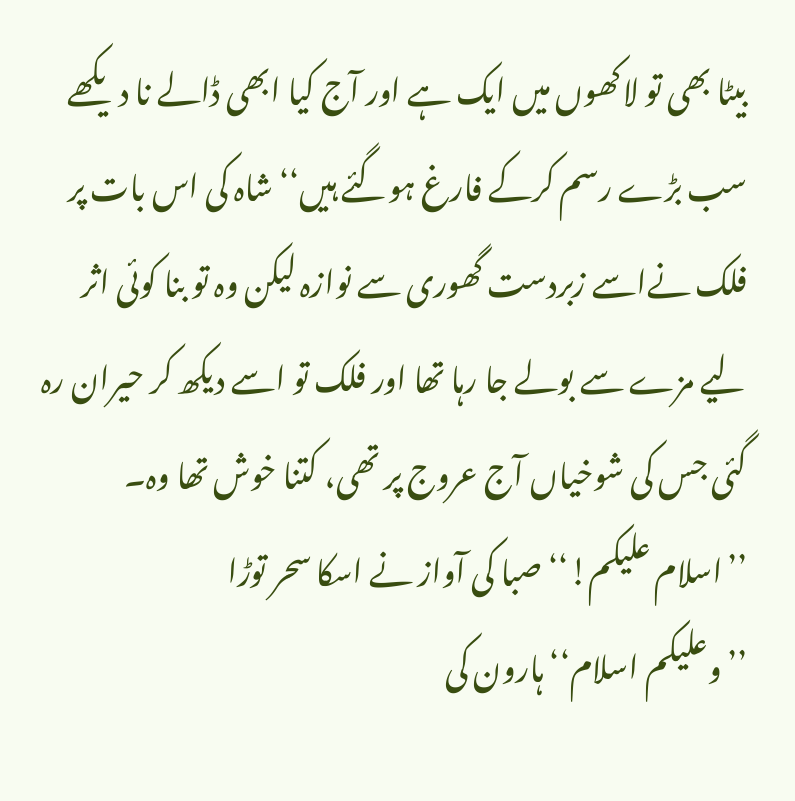بیٹا بھی تو لاکھوں میں ایک ہے اور آج کیا ابھی ڈالے نا دیکھے سب بڑے رسم کرکے فارغ ہوگئے ہیں‘‘ شاہ کی اس بات پر فلک نےاسے زبردست گھوری سے نوازہ لیکن وہ تو بنا کوئی اثر لیے مزے سے بولے جا رہا تھا اور فلک تو اسے دیکھ کر حیران رہ گئی جس کی شوخیاں آج عروج پر تھی، کتنا خوش تھا وہ۔
’’اسلام علیکم!‘‘ صبا کی آواز نے اسکا سحر توڑا
’’وعلیکم اسلام‘‘ ہارون کی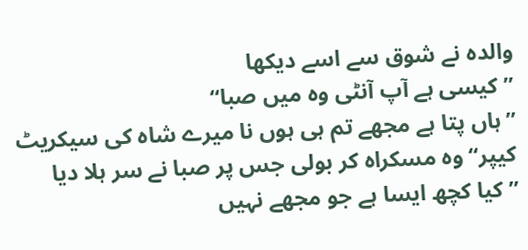والدہ نے شوق سے اسے دیکھا
’’کیسی ہے آپ آنٹی وہ میں صبا‘‘
’’ہاں پتا ہے مجھے تم ہی ہوں نا میرے شاہ کی سیکریٹ کیپر‘‘ وہ مسکراہ کر بولی جس پر صبا نے سر ہلا دیا
’’کیا کچھ ایسا ہے جو مجھے نہیں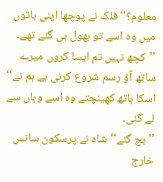معلوم؟‘‘ فلک نے پوچھا اپنی باتوں میں وہ اسے تو بھول ہی گئے تھے۔
’’کچھ نہیں تم ایسا کروں میرے ساتھ آؤ رسم شروع کرنی ہے ہم نے‘‘ اسکا ہاتھ کھینچتے وہ اسے وہاں سے لے گئی۔
’’بچ گئے‘‘ شاہ نے پرسکون سانس خارج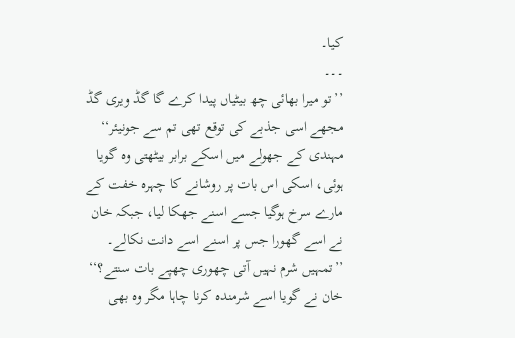کیا۔
۔۔۔
’’تو میرا بھائی چھ بیٹیاں پیدا کرے گا گڈ ویری گڈ مجھے اسی جذبے کی توقع تھی تم سے جونیئر‘‘ مہندی کے جھولے میں اسکے برابر بیٹھتی وہ گویا ہوئی، اسکی اس بات پر روشانے کا چہرہ خفت کے مارے سرخ ہوگیا جسے اسنے جھکا لیا، جبکہ خان نے اسے گھورا جس پر اسنے اسے دانت نکالے۔
’’تمہیں شرم نہیں آتی چھوری چھپے بات سنتے؟‘‘ خان نے گویا اسے شرمندہ کرنا چاہا مگر وہ بھی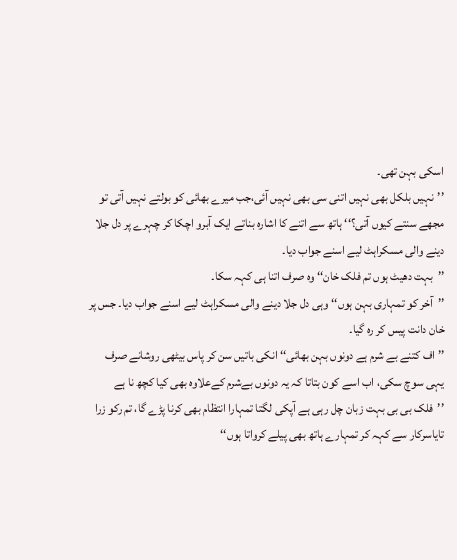اسکی بہن تھی۔
’’نہیں بلکل بھی نہیں اتنی سی بھی نہیں آئی،جب میرے بھائی کو بولتے نہیں آتی تو مجھے سنتے کیوں آتی؟‘‘ ہاتھ سے اتنے کا اشارہ بناتے ایک آبرو اچکا کر چہرے پر دل جلا دینے والی مسکراہٹ لیے اسنے جواب دیا۔
’’بہت دھیٹ ہوں تم فلک خان‘‘ وہ صرف اتنا ہی کہہ سکا۔
’’آخر کو تمہاری بہن ہوں‘‘ وہی دل جلا دینے والی مسکراہٹ لیے اسنے جواب دیا۔ جس پر خان دانت پیس کر رہ گیا۔
’’اف کتنے بے شرم ہے دونوں بہن بھائی‘‘ انکی باتیں سن کر پاس بیٹھی روشانے صرف یہی سوچ سکی، اب اسے کون بتاتا کہ یہ دونوں بےشرم کےعلاوہ بھی کیا کچھ نا ہے
’’فلک بی بی بہت زبان چل رہی ہے آپکی لگتا تمہارا انتظام بھی کرنا پڑے گا، تم رکو زرا تایاسرکار سے کہہ کر تمہارے ہاتھ بھی پیلے کرواتا ہوں‘‘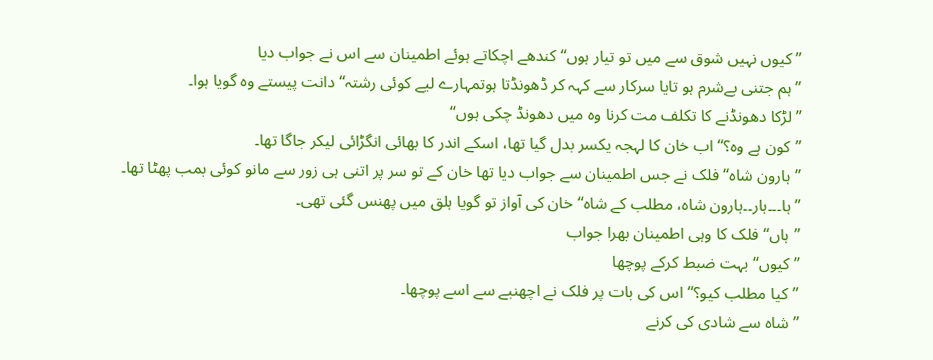’’کیوں نہیں شوق سے میں تو تیار ہوں‘‘ کندھے اچکاتے ہوئے اطمینان سے اس نے جواب دیا
’’ہم جتنی بےشرم ہو تایا سرکار سے کہہ کر ڈھونڈتا ہوتمہارے لیے کوئی رشتہ‘‘ دانت پیستے وہ گویا ہوا۔
’’لڑکا دھونڈنے کا تکلف مت کرنا وہ میں دھونڈ چکی ہوں‘‘
’’کون ہے وہ؟‘‘ اب خان کا لہجہ یکسر بدل گیا تھا، اسکے اندر کا بھائی انگڑائی لیکر جاگا تھا۔
’’ہارون شاہ‘‘ فلک نے جس اطمینان سے جواب دیا تھا خان کے تو سر پر اتنی ہی زور سے مانو کوئی بمب پھٹا تھا۔
’’ہا۔۔۔ہار۔۔ہارون شاہ، مطلب کے شاہ‘‘ خان کی آواز تو گویا ہلق میں پھنس گئی تھی۔
’’ہاں‘‘ فلک کا وہی اطمینان بھرا جواب
’’کیوں‘‘ بہت ضبط کرکے پوچھا
’’کیا مطلب کیو؟‘‘ اس کی بات پر فلک نے اچھنبے سے اسے پوچھا۔
’’شاہ سے شادی کی کرنے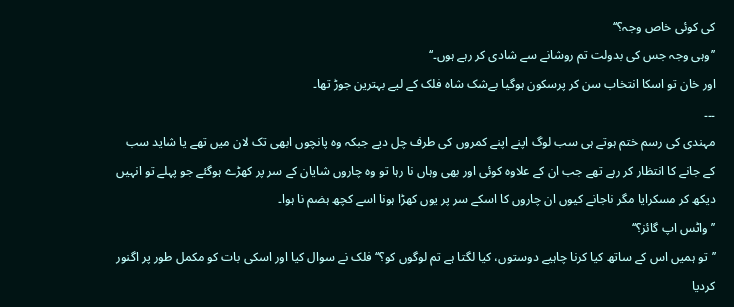کی کوئی خاص وجہ؟‘‘
’’وہی وجہ جس کی بدولت تم روشانے سے شادی کر رہے ہوں۔‘‘
اور خان تو اسکا انتخاب سن کر پرسکون ہوگیا بےشک شاہ فلک کے لیے بہترین جوڑ تھا۔
۔۔۔
مہندی کی رسم ختم ہوتے ہی سب لوگ اپنے اپنے کمروں کی طرف چل دیے جبکہ وہ پانچوں ابھی تک لان میں تھے یا شاید سب کے جانے کا انتظار کر رہے تھے جب ان کے علاوہ کوئی اور بھی وہاں نا رہا تو وہ چاروں شایان کے سر پر کھڑے ہوگئے جو پہلے تو انہیں دیکھ کر مسکرایا مگر ناجانے کیوں ان چاروں کا اسکے سر پر یوں کھڑا ہونا اسے کچھ ہضم نا ہوا۔
’’واٹس اپ گائز؟‘‘
’’تو ہمیں اس کے ساتھ کیا کرنا چاہیے دوستوں، کیا لگتا ہے تم لوگوں کو؟‘‘ فلک نے سوال کیا اور اسکی بات کو مکمل طور پر اگنور کردیا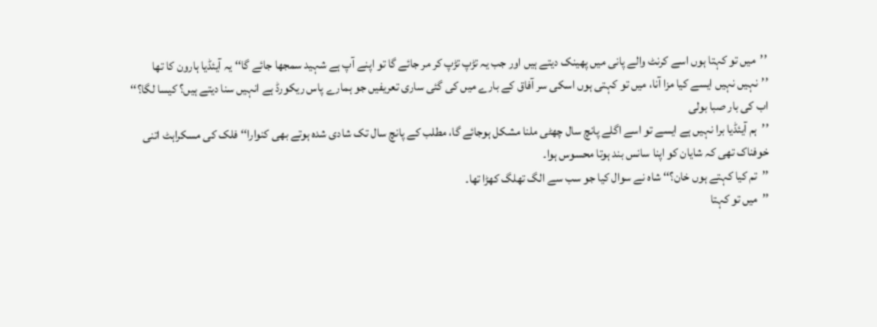’’میں تو کہتا ہوں اسے کرنٹ والے پانی میں پھینک دیتے ہیں اور جب یہ تڑپ تڑپ کر مر جائے گا تو اپنے آپ ہے شہید سمجھا جائے گا‘‘ یہ آیئڈیا ہارون کا تھا
’’نہیں نہیں ایسے کیا مزا آنا، میں تو کہتی ہوں اسکی سر آفاق کے بارے میں کی گئی ساری تعریفیں جو ہمارے پاس ریکورڈ ہے انہیں سنا دیتے ہیں؟ کیسا لگا؟‘‘ اب کی بار صبا بولی
’’ہم آیئڈیا برا نہیں ہے ایسے تو اسے اگلے پانچ سال چھٹی ملنا مشکل ہوجائے گا، مطلب کے پانچ سال تک شادی شدہ ہوتے بھی کنوارا‘‘ فلک کی مسکراہٹ اتنی خوفناک تھی کہ شایان کو اپنا سانس بند ہوتا محسوس ہوا۔
’’تم کیا کہتے ہوں خان؟‘‘ شاہ نے سوال کیا جو سب سے الگ تھلگ کھڑا تھا۔
’’میں تو کہتا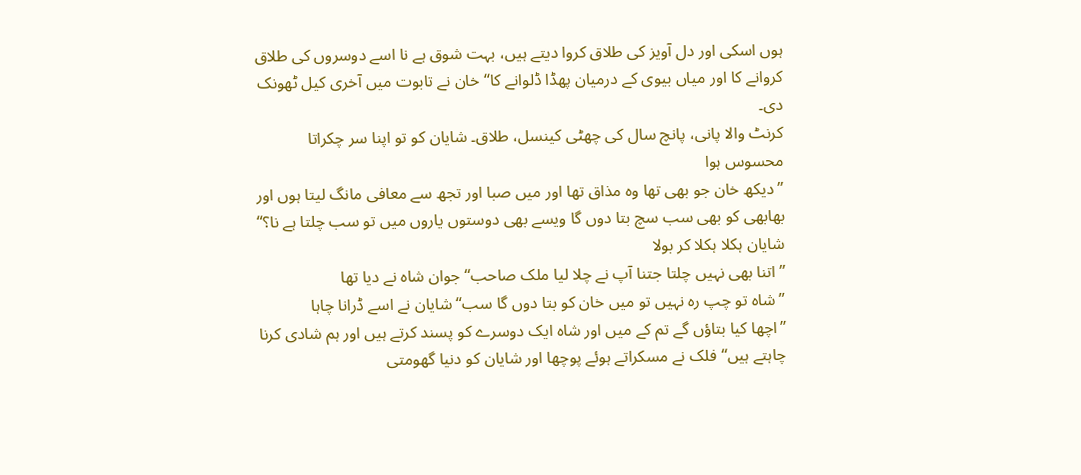ہوں اسکی اور دل آویز کی طلاق کروا دیتے ہیں، بہت شوق ہے نا اسے دوسروں کی طلاق کروانے کا اور میاں بیوی کے درمیان پھڈا ڈلوانے کا‘‘ خان نے تابوت میں آخری کیل ٹھونک دی۔
کرنٹ والا پانی، پانچ سال کی چھٹی کینسل، طلاق۔ شایان کو تو اپنا سر چکراتا محسوس ہوا
’’دیکھ خان جو بھی تھا وہ مذاق تھا اور میں صبا اور تجھ سے معافی مانگ لیتا ہوں اور بھابھی کو بھی سب سچ بتا دوں گا ویسے بھی دوستوں یاروں میں تو سب چلتا ہے نا؟‘‘ شایان ہکلا ہکلا کر بولا
’’اتنا بھی نہیں چلتا جتنا آپ نے چلا لیا ملک صاحب‘‘ جوان شاہ نے دیا تھا
’’شاہ تو چپ رہ نہیں تو میں خان کو بتا دوں گا سب‘‘ شایان نے اسے ڈرانا چاہا
’’اچھا کیا بتاؤں گے تم کے میں اور شاہ ایک دوسرے کو پسند کرتے ہیں اور ہم شادی کرنا چاہتے ہیں‘‘ فلک نے مسکراتے ہوئے پوچھا اور شایان کو دنیا گھومتی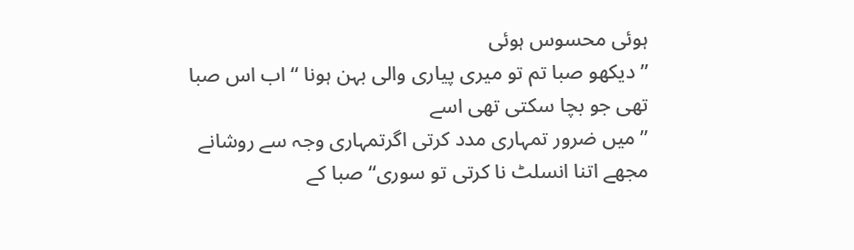ہوئی محسوس ہوئی
’’دیکھو صبا تم تو میری پیاری والی بہن ہونا ‘‘ اب اس صبا تھی جو بچا سکتی تھی اسے
’’میں ضرور تمہاری مدد کرتی اگرتمہاری وجہ سے روشانے مجھے اتنا انسلٹ نا کرتی تو سوری‘‘ صبا کے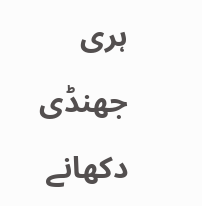ہری جھنڈی دکھانے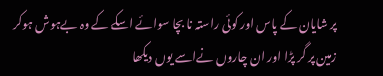پر شایان کے پاس اور کوئی راستہ نا بچا سوائے اسکے کے وہ بےہوش ہوکر زمین پر گر پڑا اور ان چاروں نےاسے یوں دیکھا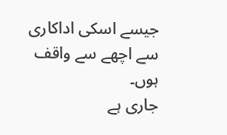جیسے اسکی اداکاری سے اچھے سے واقف ہوں۔
جاری ہے